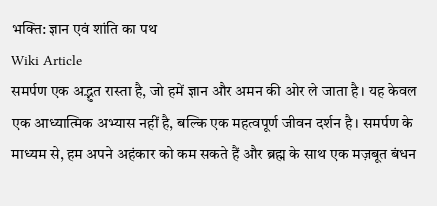भक्ति: ज्ञान एवं शांति का पथ
Wiki Article
समर्पण एक अद्भुत रास्ता है, जो हमें ज्ञान और अमन की ओर ले जाता है। यह केवल एक आध्यात्मिक अभ्यास नहीं है, बल्कि एक महत्वपूर्ण जीवन दर्शन है। समर्पण के माध्यम से, हम अपने अहंकार को कम सकते हैं और ब्रह्म के साथ एक मज़बूत बंधन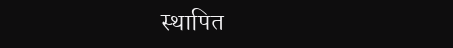स्थापित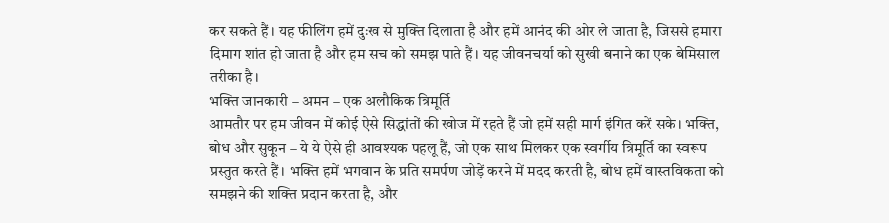कर सकते हैं। यह फीलिंग हमें दुःख से मुक्ति दिलाता है और हमें आनंद की ओर ले जाता है, जिससे हमारा दिमाग शांत हो जाता है और हम सच को समझ पाते हैं। यह जीवनचर्या को सुखी बनाने का एक बेमिसाल तरीका है।
भक्ति जानकारी – अमन – एक अलौकिक त्रिमूर्ति
आमतौर पर हम जीवन में कोई ऐसे सिद्धांतों की खोज में रहते हैं जो हमें सही मार्ग इंगित करें सके। भक्ति, बोध और सुकून – ये ये ऐसे ही आवश्यक पहलू हैं, जो एक साथ मिलकर एक स्वर्गीय त्रिमूर्ति का स्वरूप प्रस्तुत करते हैं। भक्ति हमें भगवान के प्रति समर्पण जोड़ें करने में मदद करती है, बोध हमें वास्तविकता को समझने की शक्ति प्रदान करता है, और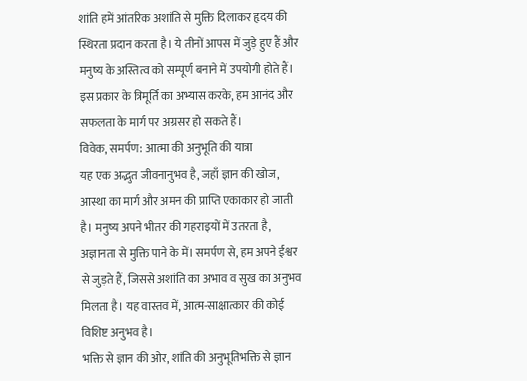शांति हमें आंतरिक अशांति से मुक्ति दिलाकर हृदय की स्थिरता प्रदान करता है। ये तीनों आपस में जुड़े हुए हैं और मनुष्य के अस्तित्व को सम्पूर्ण बनाने में उपयोगी होते हैं। इस प्रकार के त्रिमूर्ति का अभ्यास करके, हम आनंद और सफलता के मार्ग पर अग्रसर हो सकते हैं।
विवेक, समर्पण: आत्मा की अनुभूति की यात्रा
यह एक अद्भुत जीवनानुभव है, जहाँ ज्ञान की खोज, आस्था का मार्ग और अमन की प्राप्ति एकाकार हो जाती है। मनुष्य अपने भीतर की गहराइयों में उतरता है, अज्ञानता से मुक्ति पाने के में। समर्पण से, हम अपने ईश्वर से जुड़ते हैं, जिससे अशांति का अभाव व सुख का अनुभव मिलता है। यह वास्तव में, आत्म-साक्षात्कार की कोई विशिष्ट अनुभव है।
भक्ति से ज्ञान की ओर, शांति की अनुभूतिभक्ति से ज्ञान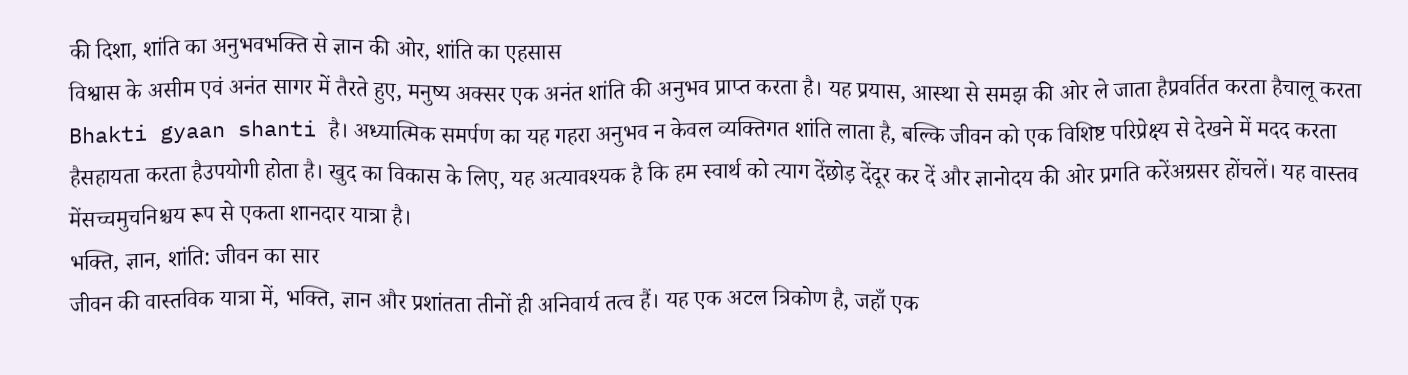की दिशा, शांति का अनुभवभक्ति से ज्ञान की ओर, शांति का एहसास
विश्वास के असीम एवं अनंत सागर में तैरते हुए, मनुष्य अक्सर एक अनंत शांति की अनुभव प्राप्त करता है। यह प्रयास, आस्था से समझ की ओर ले जाता हैप्रवर्तित करता हैचालू करता Bhakti gyaan shanti है। अध्यात्मिक समर्पण का यह गहरा अनुभव न केवल व्यक्तिगत शांति लाता है, बल्कि जीवन को एक विशिष्ट परिप्रेक्ष्य से देखने में मदद करता हैसहायता करता हैउपयोगी होता है। खुद का विकास के लिए, यह अत्यावश्यक है कि हम स्वार्थ को त्याग देंछोड़ देंदूर कर दें और ज्ञानोदय की ओर प्रगति करेंअग्रसर होंचलें। यह वास्तव मेंसच्चमुचनिश्चय रूप से एकता शानदार यात्रा है।
भक्ति, ज्ञान, शांति: जीवन का सार
जीवन की वास्तविक यात्रा में, भक्ति, ज्ञान और प्रशांतता तीनों ही अनिवार्य तत्व हैं। यह एक अटल त्रिकोण है, जहाँ एक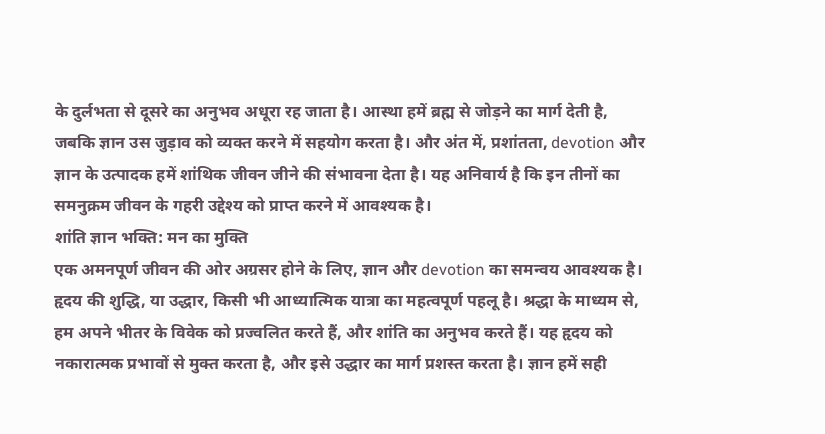के दुर्लभता से दूसरे का अनुभव अधूरा रह जाता है। आस्था हमें ब्रह्म से जोड़ने का मार्ग देती है, जबकि ज्ञान उस जुड़ाव को व्यक्त करने में सहयोग करता है। और अंत में, प्रशांतता, devotion और ज्ञान के उत्पादक हमें शांथिक जीवन जीने की संभावना देता है। यह अनिवार्य है कि इन तीनों का समनुक्रम जीवन के गहरी उद्देश्य को प्राप्त करने में आवश्यक है।
शांति ज्ञान भक्ति: मन का मुक्ति
एक अमनपूर्ण जीवन की ओर अग्रसर होने के लिए, ज्ञान और devotion का समन्वय आवश्यक है। हृदय की शुद्धि, या उद्धार, किसी भी आध्यात्मिक यात्रा का महत्वपूर्ण पहलू है। श्रद्धा के माध्यम से, हम अपने भीतर के विवेक को प्रज्वलित करते हैं, और शांति का अनुभव करते हैं। यह हृदय को नकारात्मक प्रभावों से मुक्त करता है, और इसे उद्धार का मार्ग प्रशस्त करता है। ज्ञान हमें सही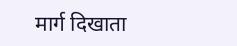मार्ग दिखाता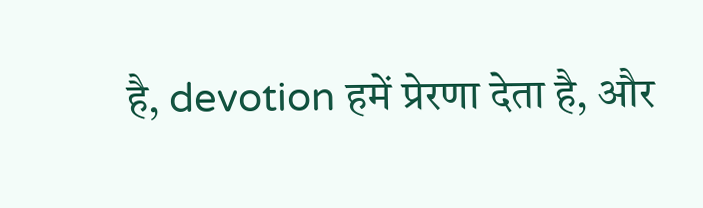है, devotion हमें प्रेरणा देता है, और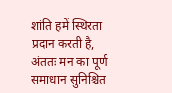शांति हमें स्थिरता प्रदान करती है, अंततः मन का पूर्ण समाधान सुनिश्चित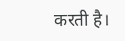करती है।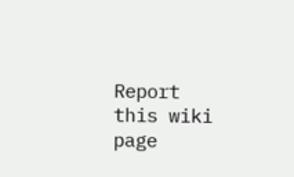Report this wiki page